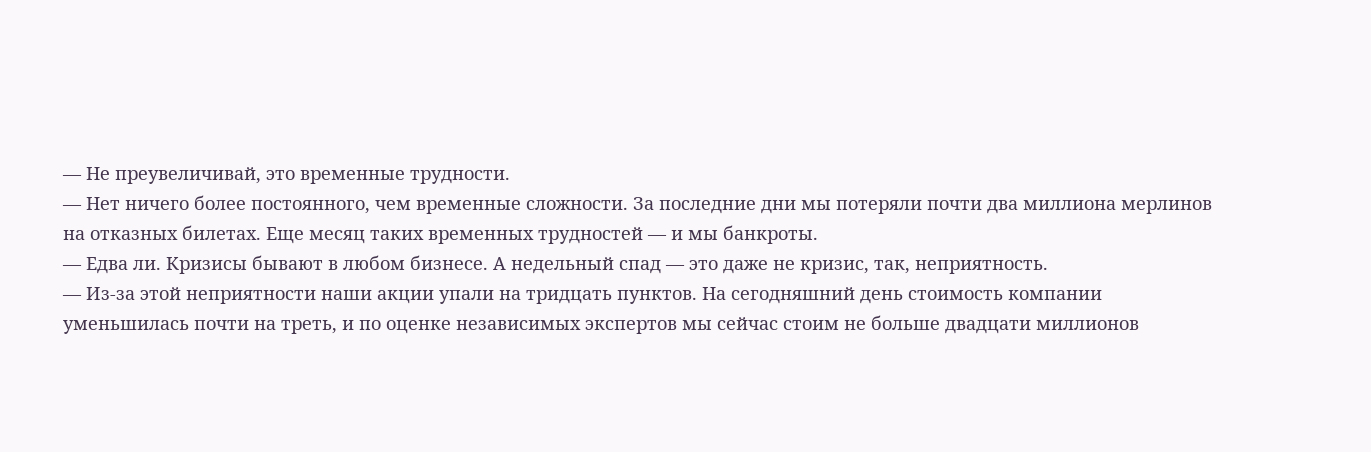— Не преувеличивай, это временные трудности.
— Нет ничего более постоянного, чем временные сложности. За последние дни мы потеряли почти два миллиона мерлинов на отказных билетах. Еще месяц таких временных трудностей — и мы банкроты.
— Едва ли. Кризисы бывают в любом бизнесе. А недельный спад — это даже не кризис, так, неприятность.
— Из-за этой неприятности наши акции упали на тридцать пунктов. На сегодняшний день стоимость компании уменьшилась почти на треть, и по оценке независимых экспертов мы сейчас стоим не больше двадцати миллионов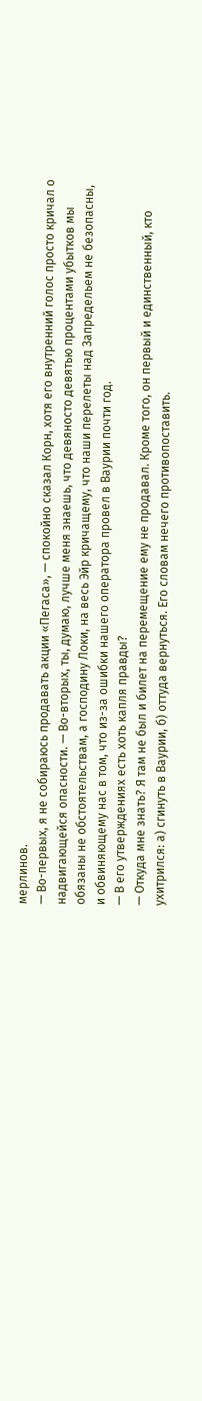мерлинов.
— Во-первых, я не собираюсь продавать акции «Пегаса», — спокойно сказал Корн, хотя его внутренний голос просто кричал о надвигающейся опасности. — Во-вторых, ты, думаю, лучше меня знаешь, что девяносто девятью процентами убытков мы обязаны не обстоятельствам, а господину Локи, на весь Эйр кричащему, что наши перелеты над Запредельем не безопасны, и обвиняющему нас в том, что из-за ошибки нашего оператора провел в Ваурии почти год.
— В его утверждениях есть хоть капля правды?
— Откуда мне знать? Я там не был и билет на перемещение ему не продавал. Кроме того, он первый и единственный, кто ухитрился: а) сгинуть в Ваурии, б) оттуда вернуться. Его словам нечего противопоставить.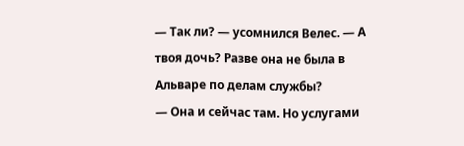— Так ли? — усомнился Велес. — А твоя дочь? Разве она не была в Альваре по делам службы?
— Она и сейчас там. Но услугами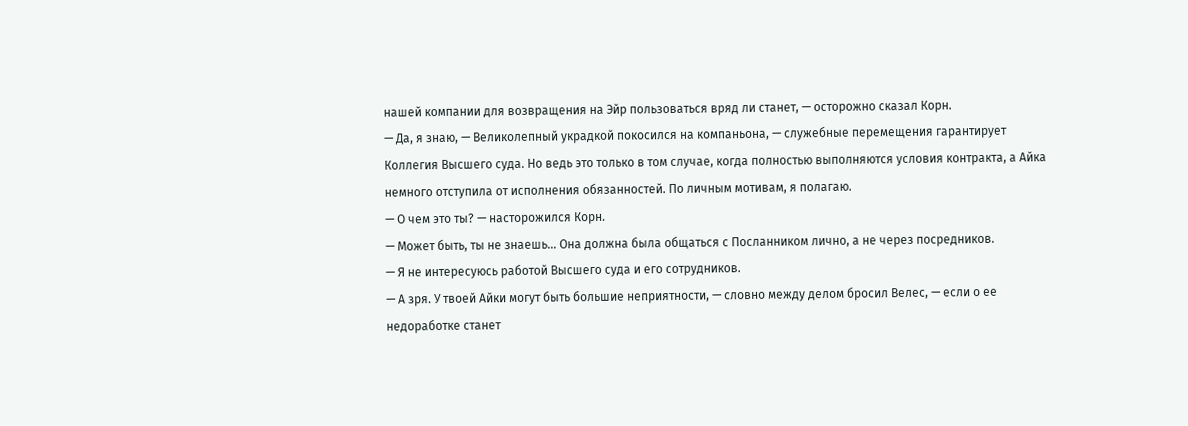нашей компании для возвращения на Эйр пользоваться вряд ли станет, — осторожно сказал Корн.
— Да, я знаю, — Великолепный украдкой покосился на компаньона, — служебные перемещения гарантирует Коллегия Высшего суда. Но ведь это только в том случае, когда полностью выполняются условия контракта, а Айка немного отступила от исполнения обязанностей. По личным мотивам, я полагаю.
— О чем это ты? — насторожился Корн.
— Может быть, ты не знаешь… Она должна была общаться с Посланником лично, а не через посредников.
— Я не интересуюсь работой Высшего суда и его сотрудников.
— А зря. У твоей Айки могут быть большие неприятности, — словно между делом бросил Велес, — если о ее недоработке станет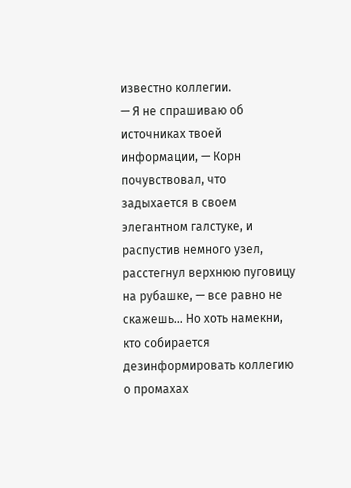известно коллегии.
— Я не спрашиваю об источниках твоей информации, — Корн почувствовал, что задыхается в своем элегантном галстуке, и распустив немного узел, расстегнул верхнюю пуговицу на рубашке, — все равно не скажешь… Но хоть намекни, кто собирается дезинформировать коллегию о промахах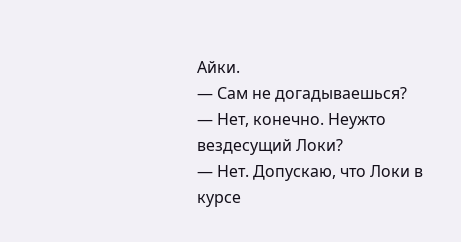Айки.
— Сам не догадываешься?
— Нет, конечно. Неужто вездесущий Локи?
— Нет. Допускаю, что Локи в курсе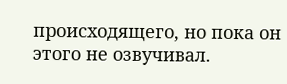происходящего, но пока он этого не озвучивал.